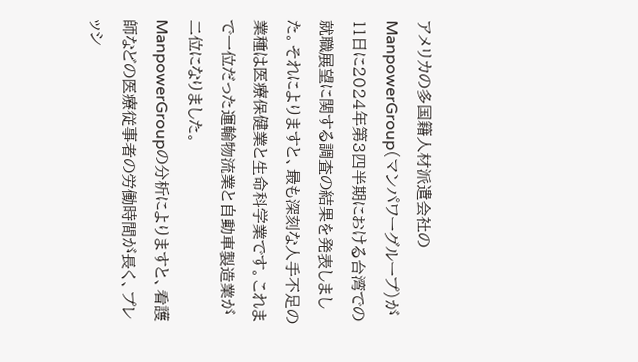アメリカの多国籍人材派遣会社のManpowerGroup(マンパワーグループ)が11日に2024年第3四半期における台湾での就職展望に関する調査の結果を発表しました。それによりますと、最も深刻な人手不足の業種は医療保健業と生命科学業です。これまで一位だった運輸物流業と自動車製造業が二位になりました。
ManpowerGroupの分析によりますと、看護師などの医療従事者の労働時間が長く、プレッシ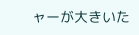ャーが大きいた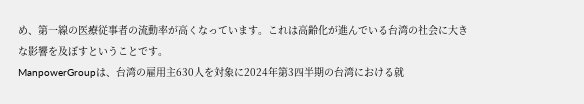め、第一線の医療従事者の流動率が高くなっています。これは高齢化が進んでいる台湾の社会に大きな影響を及ぼすということです。
ManpowerGroupは、台湾の雇用主630人を対象に2024年第3四半期の台湾における就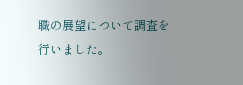職の展望について調査を行いました。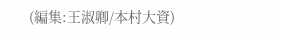(編集:王淑卿/本村大資)